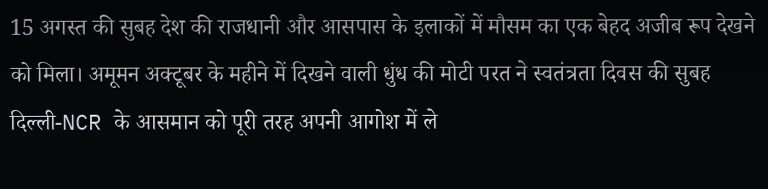15 अगस्त की सुबह देश की राजधानी और आसपास के इलाकों में मौसम का एक बेहद अजीब रूप देखने को मिला। अमूमन अक्टूबर के महीने में दिखने वाली धुंध की मोटी परत ने स्वतंत्रता दिवस की सुबह दिल्ली-NCR के आसमान को पूरी तरह अपनी आगोश में ले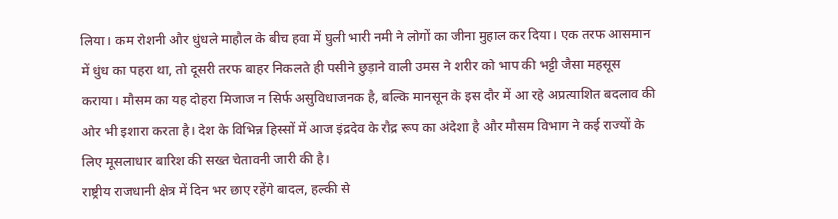लिया। कम रोशनी और धुंधले माहौल के बीच हवा में घुली भारी नमी ने लोगों का जीना मुहाल कर दिया। एक तरफ आसमान में धुंध का पहरा था, तो दूसरी तरफ बाहर निकलते ही पसीने छुड़ाने वाली उमस ने शरीर को भाप की भट्टी जैसा महसूस कराया। मौसम का यह दोहरा मिजाज न सिर्फ असुविधाजनक है, बल्कि मानसून के इस दौर में आ रहे अप्रत्याशित बदलाव की ओर भी इशारा करता है। देश के विभिन्न हिस्सों में आज इंद्रदेव के रौद्र रूप का अंदेशा है और मौसम विभाग ने कई राज्यों के लिए मूसलाधार बारिश की सख्त चेतावनी जारी की है।
राष्ट्रीय राजधानी क्षेत्र में दिन भर छाए रहेंगे बादल, हल्की से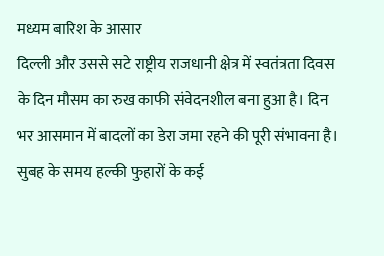मध्यम बारिश के आसार
दिल्ली और उससे सटे राष्ट्रीय राजधानी क्षेत्र में स्वतंत्रता दिवस के दिन मौसम का रुख काफी संवेदनशील बना हुआ है। दिन भर आसमान में बादलों का डेरा जमा रहने की पूरी संभावना है। सुबह के समय हल्की फुहारों के कई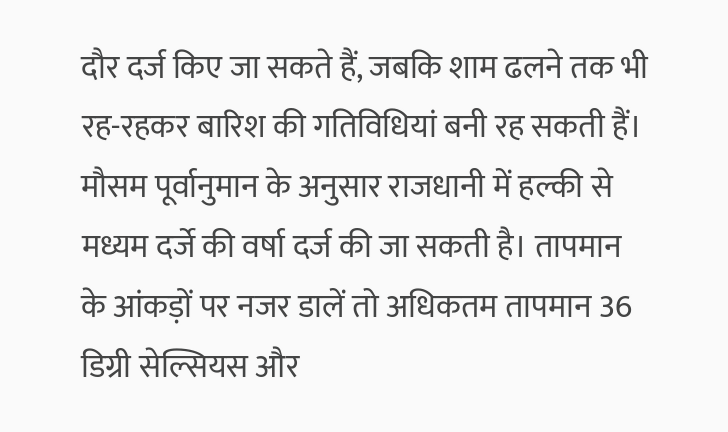दौर दर्ज किए जा सकते हैं, जबकि शाम ढलने तक भी रह-रहकर बारिश की गतिविधियां बनी रह सकती हैं। मौसम पूर्वानुमान के अनुसार राजधानी में हल्की से मध्यम दर्जे की वर्षा दर्ज की जा सकती है। तापमान के आंकड़ों पर नजर डालें तो अधिकतम तापमान 36 डिग्री सेल्सियस और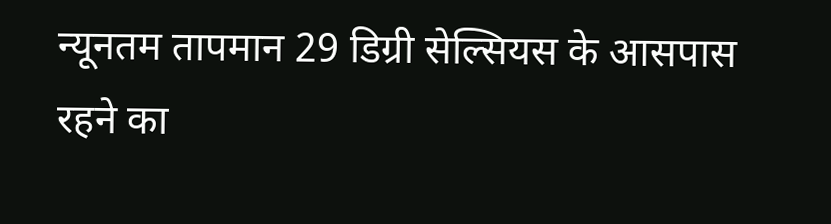न्यूनतम तापमान 29 डिग्री सेल्सियस के आसपास रहने का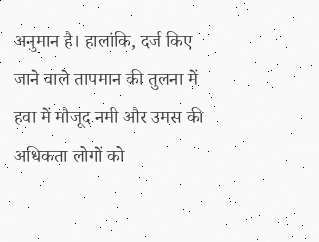अनुमान है। हालांकि, दर्ज किए जाने वाले तापमान की तुलना में हवा में मौजूद नमी और उमस की अधिकता लोगों को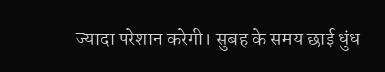ज्यादा परेशान करेगी। सुबह के समय छाई धुंध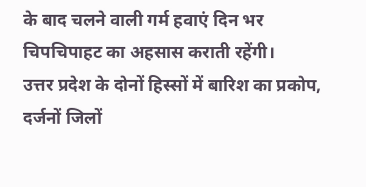के बाद चलने वाली गर्म हवाएं दिन भर चिपचिपाहट का अहसास कराती रहेंगी।
उत्तर प्रदेश के दोनों हिस्सों में बारिश का प्रकोप, दर्जनों जिलों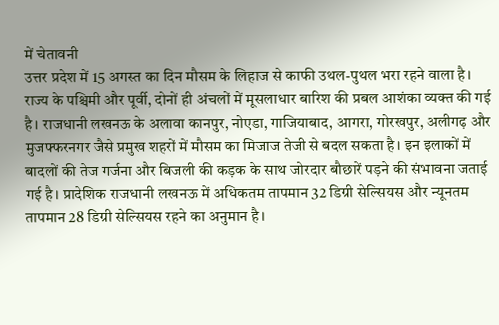में चेतावनी
उत्तर प्रदेश में 15 अगस्त का दिन मौसम के लिहाज से काफी उथल-पुथल भरा रहने वाला है। राज्य के पश्चिमी और पूर्वी, दोनों ही अंचलों में मूसलाधार बारिश की प्रबल आशंका व्यक्त की गई है। राजधानी लखनऊ के अलावा कानपुर, नोएडा, गाजियाबाद, आगरा, गोरखपुर, अलीगढ़ और मुजफ्फरनगर जैसे प्रमुख शहरों में मौसम का मिजाज तेजी से बदल सकता है। इन इलाकों में बादलों की तेज गर्जना और बिजली की कड़क के साथ जोरदार बौछारें पड़ने की संभावना जताई गई है। प्रादेशिक राजधानी लखनऊ में अधिकतम तापमान 32 डिग्री सेल्सियस और न्यूनतम तापमान 28 डिग्री सेल्सियस रहने का अनुमान है।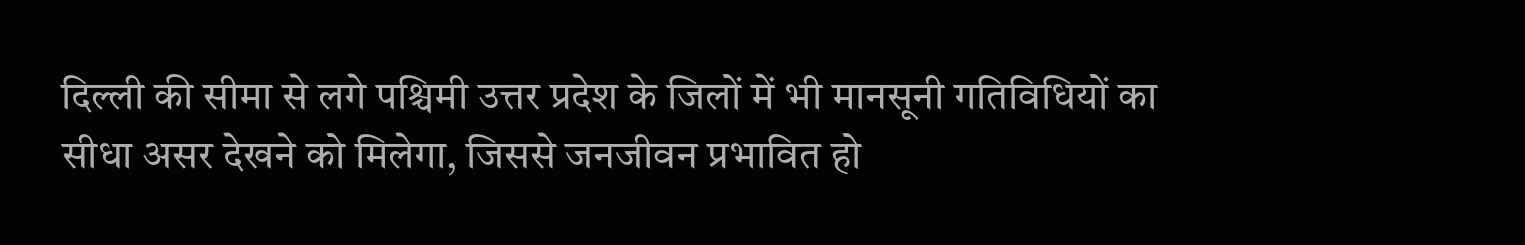दिल्ली की सीमा से लगे पश्चिमी उत्तर प्रदेश के जिलों में भी मानसूनी गतिविधियों का सीधा असर देखने को मिलेगा, जिससे जनजीवन प्रभावित हो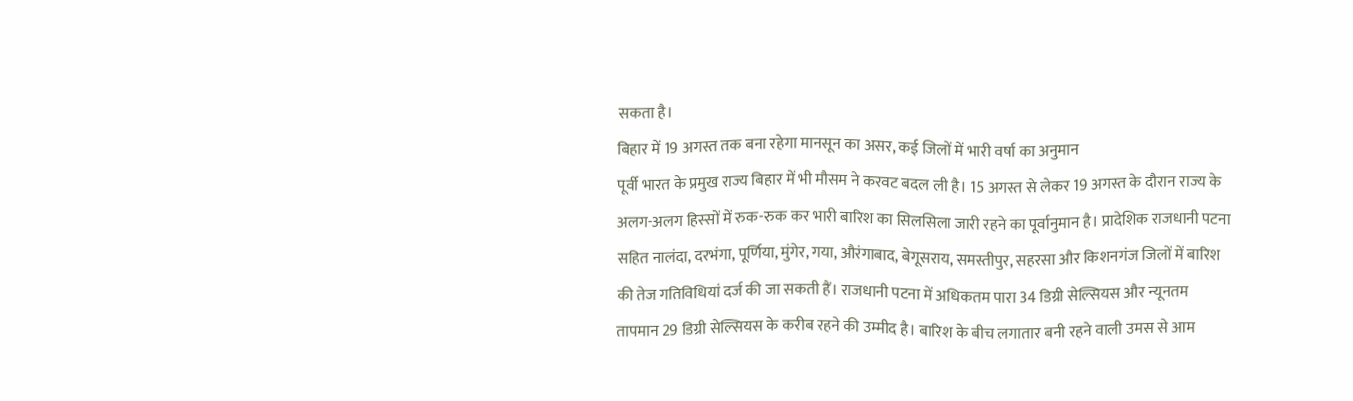सकता है।
बिहार में 19 अगस्त तक बना रहेगा मानसून का असर, कई जिलों में भारी वर्षा का अनुमान
पूर्वी भारत के प्रमुख राज्य बिहार में भी मौसम ने करवट बदल ली है। 15 अगस्त से लेकर 19 अगस्त के दौरान राज्य के अलग-अलग हिस्सों में रुक-रुक कर भारी बारिश का सिलसिला जारी रहने का पूर्वानुमान है। प्रादेशिक राजधानी पटना सहित नालंदा, दरभंगा, पूर्णिया, मुंगेर, गया, औरंगाबाद, बेगूसराय, समस्तीपुर, सहरसा और किशनगंज जिलों में बारिश की तेज गतिविधियां दर्ज की जा सकती हैं। राजधानी पटना में अधिकतम पारा 34 डिग्री सेल्सियस और न्यूनतम तापमान 29 डिग्री सेल्सियस के करीब रहने की उम्मीद है। बारिश के बीच लगातार बनी रहने वाली उमस से आम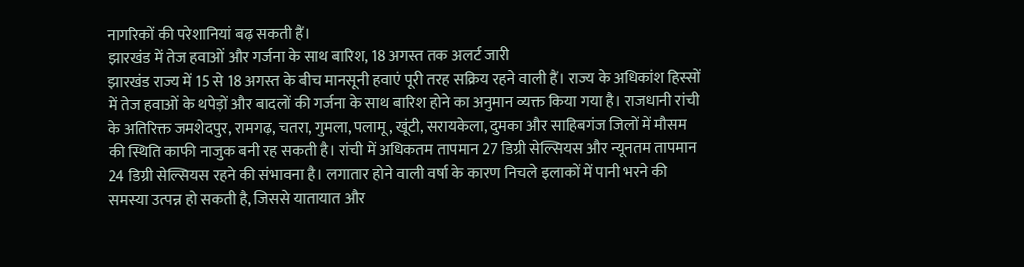नागरिकों की परेशानियां बढ़ सकती हैं।
झारखंड में तेज हवाओं और गर्जना के साथ बारिश, 18 अगस्त तक अलर्ट जारी
झारखंड राज्य में 15 से 18 अगस्त के बीच मानसूनी हवाएं पूरी तरह सक्रिय रहने वाली हैं। राज्य के अधिकांश हिस्सों में तेज हवाओं के थपेड़ों और बादलों की गर्जना के साथ बारिश होने का अनुमान व्यक्त किया गया है। राजधानी रांची के अतिरिक्त जमशेदपुर, रामगढ़, चतरा, गुमला, पलामू, खूंटी, सरायकेला, दुमका और साहिबगंज जिलों में मौसम की स्थिति काफी नाजुक बनी रह सकती है। रांची में अधिकतम तापमान 27 डिग्री सेल्सियस और न्यूनतम तापमान 24 डिग्री सेल्सियस रहने की संभावना है। लगातार होने वाली वर्षा के कारण निचले इलाकों में पानी भरने की समस्या उत्पन्न हो सकती है, जिससे यातायात और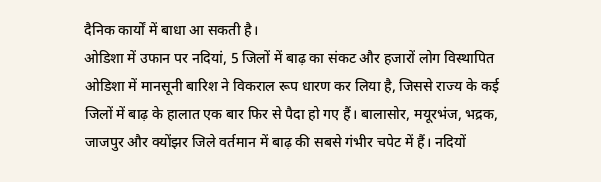दैनिक कार्यों में बाधा आ सकती है।
ओडिशा में उफान पर नदियां, 5 जिलों में बाढ़ का संकट और हजारों लोग विस्थापित
ओडिशा में मानसूनी बारिश ने विकराल रूप धारण कर लिया है, जिससे राज्य के कई जिलों में बाढ़ के हालात एक बार फिर से पैदा हो गए हैं। बालासोर, मयूरभंज, भद्रक, जाजपुर और क्योंझर जिले वर्तमान में बाढ़ की सबसे गंभीर चपेट में हैं। नदियों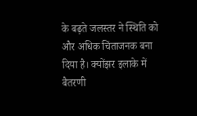के बढ़ते जलस्तर ने स्थिति को और अधिक चिंताजनक बना दिया है। क्योंझर इलाके में बैतरणी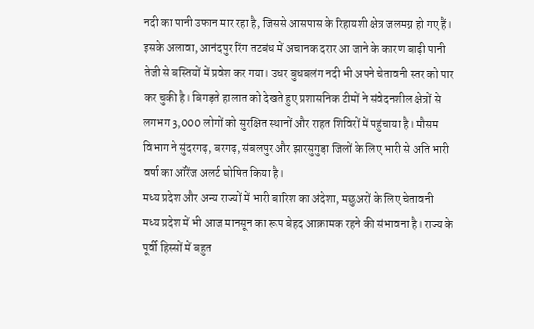नदी का पानी उफान मार रहा है, जिससे आसपास के रिहायशी क्षेत्र जलमग्न हो गए हैं। इसके अलावा, आनंदपुर रिंग तटबंध में अचानक दरार आ जाने के कारण बाढ़ी पानी तेजी से बस्तियों में प्रवेश कर गया। उधर बुधबलंग नदी भी अपने चेतावनी स्तर को पार कर चुकी है। बिगड़ते हालात को देखते हुए प्रशासनिक टीमों ने संवेदनशील क्षेत्रों से लगभग 3,000 लोगों को सुरक्षित स्थानों और राहत शिविरों में पहुंचाया है। मौसम विभाग ने सुंदरगढ़, बरगढ़, संबलपुर और झारसुगुड़ा जिलों के लिए भारी से अति भारी वर्षा का ऑरेंज अलर्ट घोषित किया है।
मध्य प्रदेश और अन्य राज्यों में भारी बारिश का अंदेशा, मछुअरों के लिए चेतावनी
मध्य प्रदेश में भी आज मानसून का रूप बेहद आक्रामक रहने की संभावना है। राज्य के पूर्वी हिस्सों में बहुत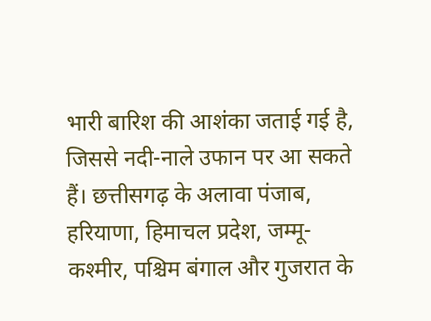भारी बारिश की आशंका जताई गई है, जिससे नदी-नाले उफान पर आ सकते हैं। छत्तीसगढ़ के अलावा पंजाब, हरियाणा, हिमाचल प्रदेश, जम्मू-कश्मीर, पश्चिम बंगाल और गुजरात के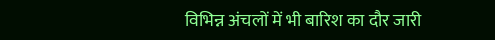विभिन्न अंचलों में भी बारिश का दौर जारी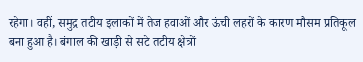रहेगा। वहीं, समुद्र तटीय इलाकों में तेज हवाओं और ऊंची लहरों के कारण मौसम प्रतिकूल बना हुआ है। बंगाल की खाड़ी से सटे तटीय क्षेत्रों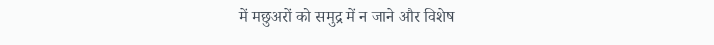में मछुअरों को समुद्र में न जाने और विशेष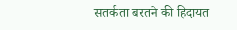सतर्कता बरतने की हिदायत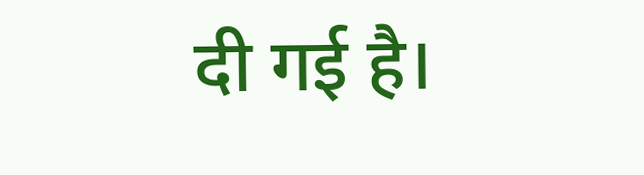दी गई है।